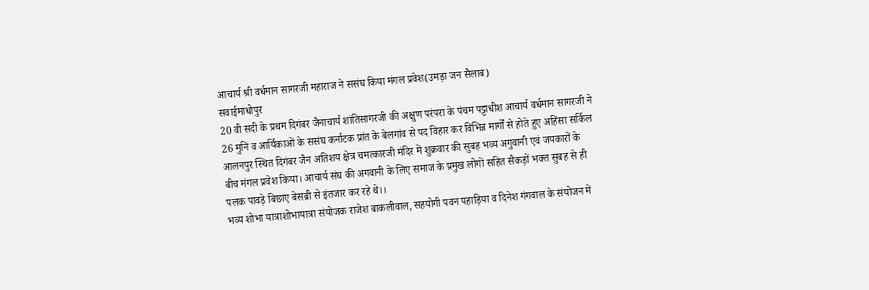आचार्य श्री वर्धमान सागरजी महाराज ने ससंघ किया मंगल प्रवेश(उमड़ा जन सैलाब)
सवाईमाधोपुर
20 वी सदी के प्रथम दिगंबर जैनाचार्य शांतिसागरजी की अक्षुण परंपरा के पंचम पट्टाधीश आचार्य वर्धमान सागरजी ने 26 मुनि व आर्यिकाओं के ससंघ कर्नाटक प्रांत के बेलगांव से पद विहार कर विभिन्न मार्गों से होते हुए अहिंसा सर्किल आलनपुर स्थित दिगंबर जैन अतिशय क्षेत्र चमत्कारजी मंदिर में शुक्रवार की सुबह भव्य अगुवानी एवं जयकारों के बीच मंगल प्रवेश किया। आचार्य संघ की अगवानी के लिए समाज के प्रमुख लोगों सहित सैकड़ों भक्त सुबह से ही पलक पावड़े बिछाए बेसब्री से इंतजार कर रहे थे।।
भव्य शोभा यात्राशोभायात्रा संयोजक राजेश बाकलीवाल, सहयोगी पवन पहाड़िया व दिनेश गंगवाल के संयोजन में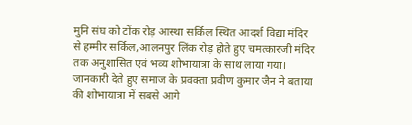मुनि संघ को टोंक रोड़ आस्था सर्किल स्थित आदर्श विद्या मंदिर से हम्मीर सर्किल,आलनपुर लिंक रोड़ होते हुए चमत्कारजी मंदिर तक अनुशासित एवं भव्य शोभायात्रा के साथ लाया गया। जानकारी देते हुए समाज के प्रवक्ता प्रवीण कुमार जैन ने बताया की शोभायात्रा में सबसे आगे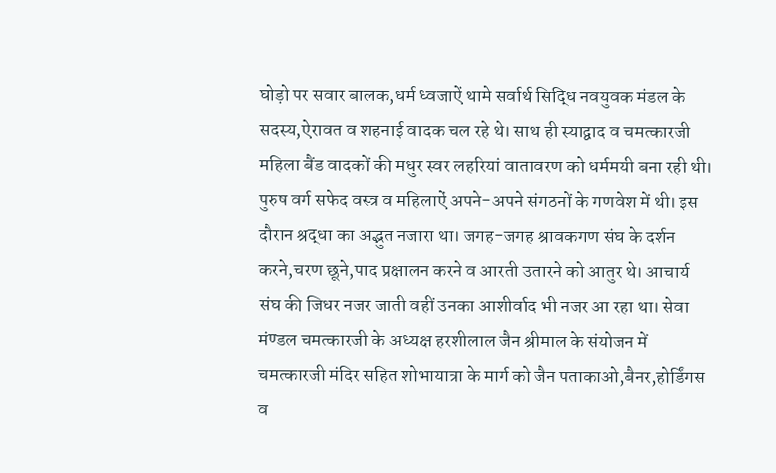घोड़ो पर सवार बालक,धर्म ध्वजाऐं थामे सर्वार्थ सिद्धि नवयुवक मंडल के सदस्य,ऐरावत व शहनाई वादक चल रहे थे। साथ ही स्याद्वाद व चमत्कारजी महिला बैंड वादकों की मधुर स्वर लहरियां वातावरण को धर्ममयी बना रही थी। पुरुष वर्ग सफेद वस्त्र व महिलाऐं अपने-अपने संगठनों के गणवेश में थी। इस दौरान श्रद्धा का अद्भुत नजारा था। जगह-जगह श्रावकगण संघ के दर्शन करने,चरण छूने,पाद प्रक्षालन करने व आरती उतारने को आतुर थे। आचार्य संघ की जिधर नजर जाती वहीं उनका आशीर्वाद भी नजर आ रहा था। सेवा मंण्डल चमत्कारजी के अध्यक्ष हरशीलाल जैन श्रीमाल के संयोजन में चमत्कारजी मंदिर सहित शोभायात्रा के मार्ग को जैन पताकाओ,बैनर,होर्डिंगस व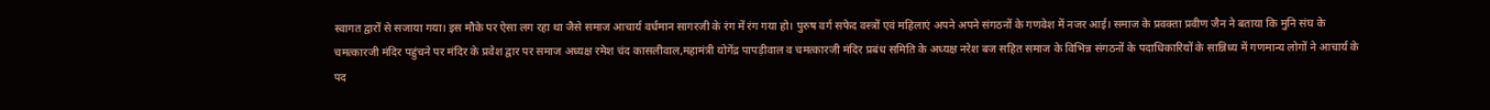स्वागत द्वारों से सजाया गया। इस मौके पर ऐसा लग रहा था जैसे समाज आचार्य वर्धमान सागरजी के रंग में रंग गया हो। पुरुष वर्ग सफेद वस्त्रों एवं महिलाएं अपने अपने संगठनों के गणवेश में नजर आई। समाज के प्रवक्ता प्रवीण जैन ने बताया कि मुनि संघ के चमत्कारजी मंदिर पहुंचने पर मंदिर के प्रवेश द्वार पर समाज अध्यक्ष रमेश चंद कासलीवाल,महामंत्री योगेंद्र पापड़ीवाल व चमत्कारजी मंदिर प्रबंध समिति के अध्यक्ष नरेश बज सहित समाज के विभिन्न संगठनों के पदाधिकारियों के सान्निध्य में गणमान्य लोगों ने आचार्य के पद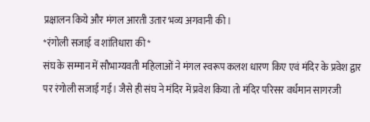प्रक्षालन किये और मंगल आरती उतार भव्य अगवानी की।
*रंगोली सजाई व शांतिधारा की*
संघ के सम्मान में सौभाग्यवती महिलाओं ने मंगल स्वरूप कलश धारण किए एवं मंदिर के प्रवेश द्वार पर रंगोली सजाई गई। जैसे ही संघ ने मंदिर में प्रवेश किया तो मंदिर परिसर वर्धमान सागरजी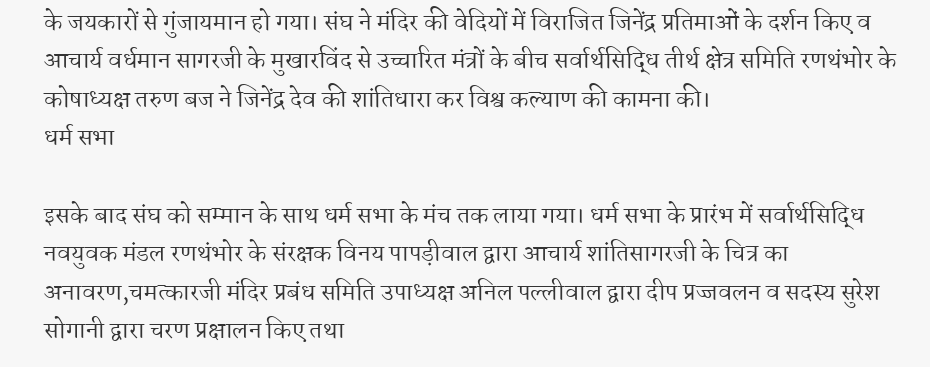के जयकारों से गुंजायमान हो गया। संघ ने मंदिर की वेदियों में विराजित जिनेंद्र प्रतिमाओं के दर्शन किए व आचार्य वर्धमान सागरजी के मुखारविंद से उच्चारित मंत्रों के बीच सर्वार्थसिद्धि तीर्थ क्षेत्र समिति रणथंभोर के कोषाध्यक्ष तरुण बज ने जिनेंद्र देव की शांतिधारा कर विश्व कल्याण की कामना की।
धर्म सभा

इसके बाद संघ को सम्मान के साथ धर्म सभा के मंच तक लाया गया। धर्म सभा के प्रारंभ में सर्वार्थसिद्धि नवयुवक मंडल रणथंभोर के संरक्षक विनय पापड़ीवाल द्वारा आचार्य शांतिसागरजी के चित्र का अनावरण,चमत्कारजी मंदिर प्रबंध समिति उपाध्यक्ष अनिल पल्लीवाल द्वारा दीप प्रज्जवलन व सदस्य सुरेश सोगानी द्वारा चरण प्रक्षालन किए तथा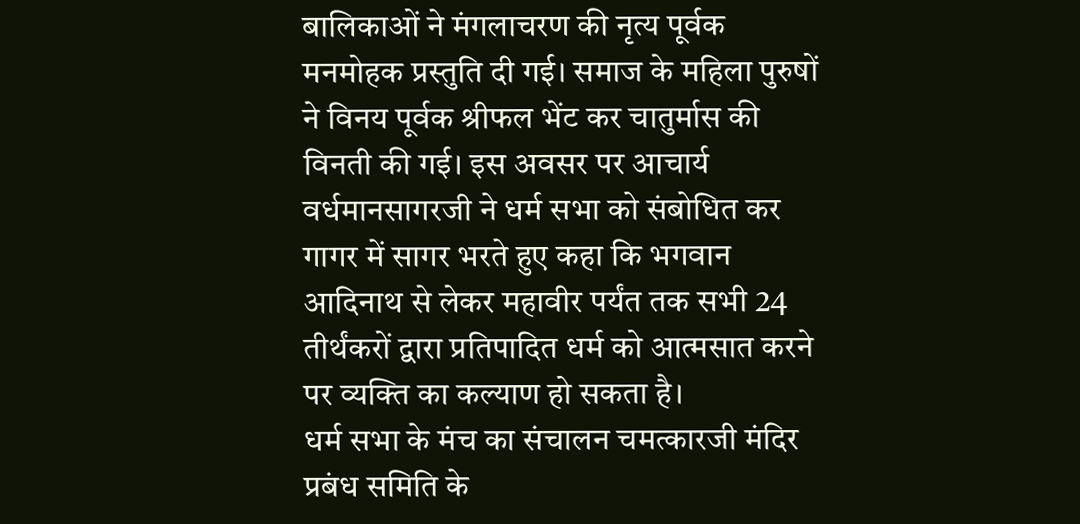बालिकाओं ने मंगलाचरण की नृत्य पूर्वक मनमोहक प्रस्तुति दी गई। समाज के महिला पुरुषों ने विनय पूर्वक श्रीफल भेंट कर चातुर्मास की विनती की गई। इस अवसर पर आचार्य वर्धमानसागरजी ने धर्म सभा को संबोधित कर गागर में सागर भरते हुए कहा कि भगवान आदिनाथ से लेकर महावीर पर्यंत तक सभी 24 तीर्थंकरों द्वारा प्रतिपादित धर्म को आत्मसात करने पर व्यक्ति का कल्याण हो सकता है।
धर्म सभा के मंच का संचालन चमत्कारजी मंदिर प्रबंध समिति के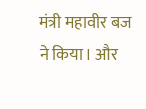मंत्री महावीर बज ने किया। और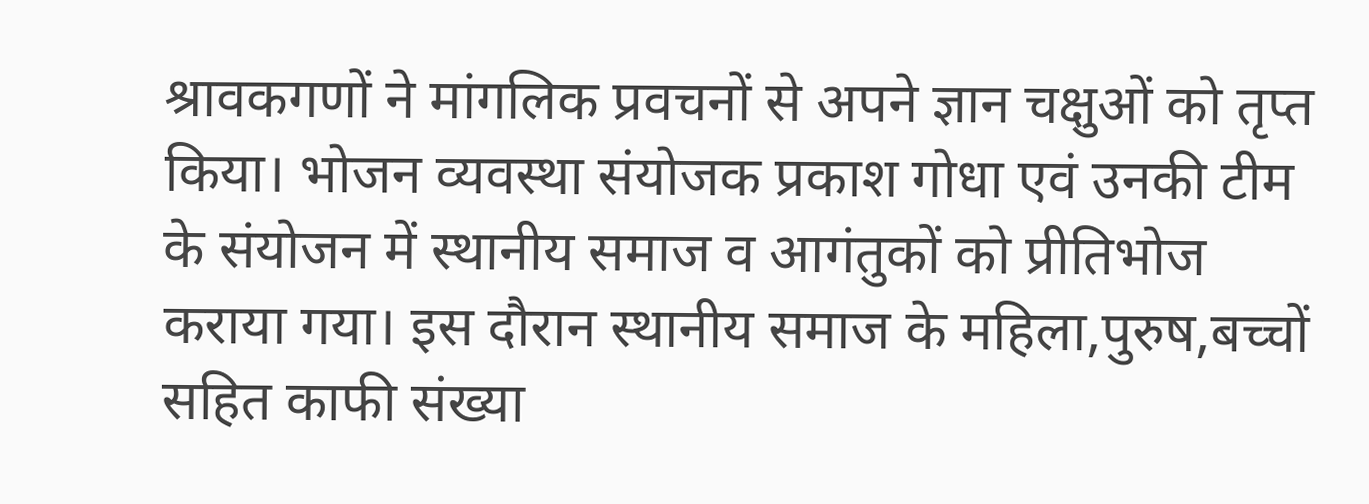श्रावकगणों ने मांगलिक प्रवचनों से अपने ज्ञान चक्षुओं को तृप्त किया। भोजन व्यवस्था संयोजक प्रकाश गोधा एवं उनकी टीम के संयोजन में स्थानीय समाज व आगंतुकों को प्रीतिभोज कराया गया। इस दौरान स्थानीय समाज के महिला,पुरुष,बच्चों सहित काफी संख्या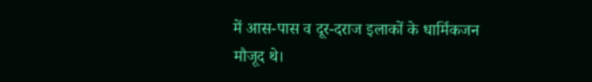में आस-पास व दूर-दराज इलाकों के धार्मिकजन मौजूद थे।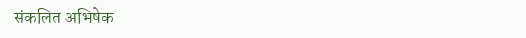संकलित अभिषेक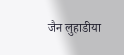जैन लुहाडीया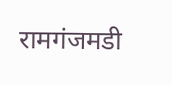रामगंजमडी